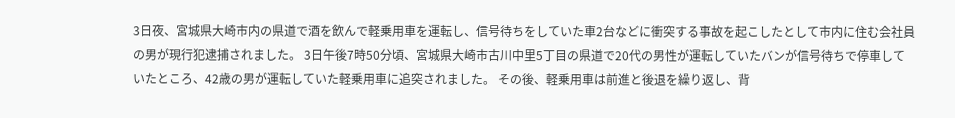3日夜、宮城県大崎市内の県道で酒を飲んで軽乗用車を運転し、信号待ちをしていた車2台などに衝突する事故を起こしたとして市内に住む会社員の男が現行犯逮捕されました。 3日午後7時50分頃、宮城県大崎市古川中里5丁目の県道で20代の男性が運転していたバンが信号待ちで停車していたところ、42歳の男が運転していた軽乗用車に追突されました。 その後、軽乗用車は前進と後退を繰り返し、背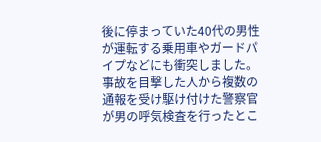後に停まっていた40代の男性が運転する乗用車やガードパイプなどにも衝突しました。 事故を目撃した人から複数の通報を受け駆け付けた警察官が男の呼気検査を行ったとこ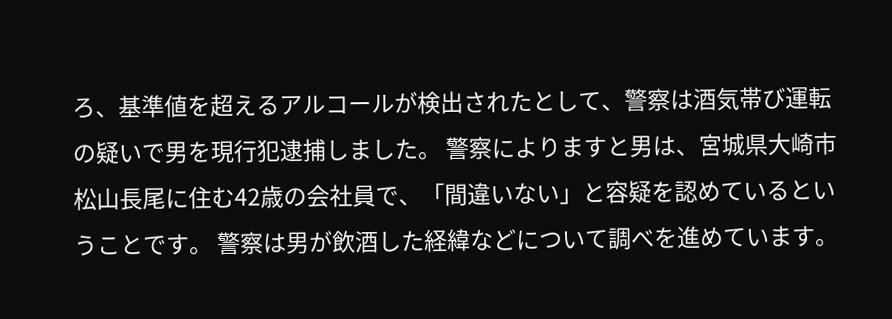ろ、基準値を超えるアルコールが検出されたとして、警察は酒気帯び運転の疑いで男を現行犯逮捕しました。 警察によりますと男は、宮城県大崎市松山長尾に住む42歳の会社員で、「間違いない」と容疑を認めているということです。 警察は男が飲酒した経緯などについて調べを進めています。